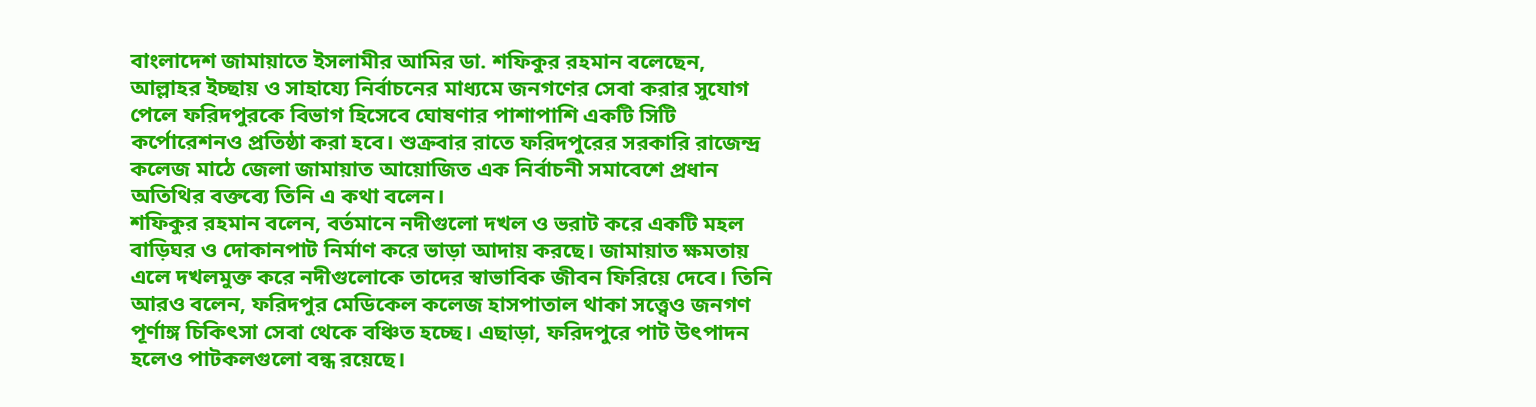বাংলাদেশ জামায়াতে ইসলামীর আমির ডা. শফিকুর রহমান বলেছেন, আল্লাহর ইচ্ছায় ও সাহায্যে নির্বাচনের মাধ্যমে জনগণের সেবা করার সুযোগ পেলে ফরিদপুরকে বিভাগ হিসেবে ঘোষণার পাশাপাশি একটি সিটি কর্পোরেশনও প্রতিষ্ঠা করা হবে। শুক্রবার রাতে ফরিদপুরের সরকারি রাজেন্দ্র কলেজ মাঠে জেলা জামায়াত আয়োজিত এক নির্বাচনী সমাবেশে প্রধান অতিথির বক্তব্যে তিনি এ কথা বলেন।
শফিকুর রহমান বলেন, বর্তমানে নদীগুলো দখল ও ভরাট করে একটি মহল বাড়িঘর ও দোকানপাট নির্মাণ করে ভাড়া আদায় করছে। জামায়াত ক্ষমতায় এলে দখলমুক্ত করে নদীগুলোকে তাদের স্বাভাবিক জীবন ফিরিয়ে দেবে। তিনি আরও বলেন, ফরিদপুর মেডিকেল কলেজ হাসপাতাল থাকা সত্ত্বেও জনগণ পূর্ণাঙ্গ চিকিৎসা সেবা থেকে বঞ্চিত হচ্ছে। এছাড়া, ফরিদপুরে পাট উৎপাদন হলেও পাটকলগুলো বন্ধ রয়েছে।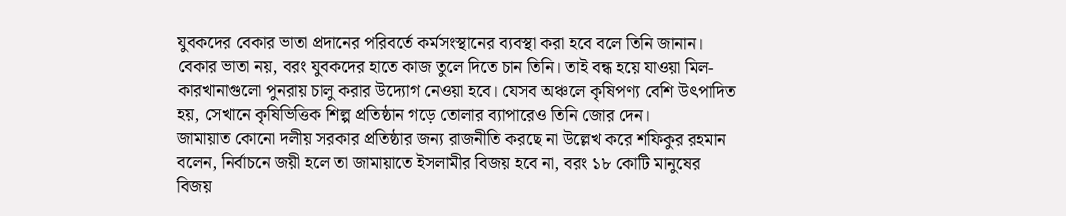যুবকদের বেকার ভাতা প্রদানের পরিবর্তে কর্মসংস্থানের ব্যবস্থা করা হবে বলে তিনি জানান। বেকার ভাতা নয়, বরং যুবকদের হাতে কাজ তুলে দিতে চান তিনি। তাই বন্ধ হয়ে যাওয়া মিল-কারখানাগুলো পুনরায় চালু করার উদ্যোগ নেওয়া হবে। যেসব অঞ্চলে কৃষিপণ্য বেশি উৎপাদিত হয়, সেখানে কৃষিভিত্তিক শিল্প প্রতিষ্ঠান গড়ে তোলার ব্যাপারেও তিনি জোর দেন।
জামায়াত কোনো দলীয় সরকার প্রতিষ্ঠার জন্য রাজনীতি করছে না উল্লেখ করে শফিকুর রহমান বলেন, নির্বাচনে জয়ী হলে তা জামায়াতে ইসলামীর বিজয় হবে না, বরং ১৮ কোটি মানুষের বিজয়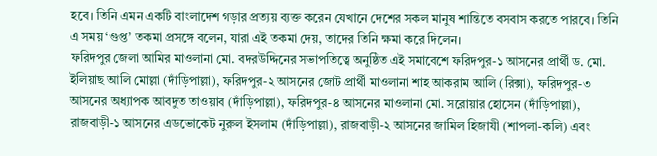হবে। তিনি এমন একটি বাংলাদেশ গড়ার প্রত্যয় ব্যক্ত করেন যেখানে দেশের সকল মানুষ শান্তিতে বসবাস করতে পারবে। তিনি এ সময় ‘গুপ্ত’ তকমা প্রসঙ্গে বলেন, যারা এই তকমা দেয়, তাদের তিনি ক্ষমা করে দিলেন।
ফরিদপুর জেলা আমির মাওলানা মো. বদরউদ্দিনের সভাপতিত্বে অনুষ্ঠিত এই সমাবেশে ফরিদপুর-১ আসনের প্রার্থী ড. মো. ইলিয়াছ আলি মোল্লা (দাঁড়িপাল্লা), ফরিদপুর-২ আসনের জোট প্রার্থী মাওলানা শাহ আকরাম আলি (রিক্সা), ফরিদপুর-৩ আসনের অধ্যাপক আবদুত তাওয়াব (দাঁড়িপাল্লা), ফরিদপুর-৪ আসনের মাওলানা মো. সরোয়ার হোসেন (দাঁড়িপাল্লা), রাজবাড়ী-১ আসনের এডভোকেট নুরুল ইসলাম (দাঁড়িপাল্লা), রাজবাড়ী-২ আসনের জামিল হিজাযী (শাপলা-কলি) এবং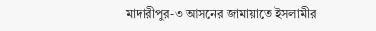মাদারীপুর-৩ আসনের জামায়াতে ইসলামীর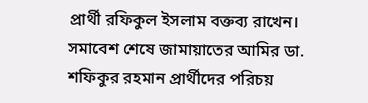প্রার্থী রফিকুল ইসলাম বক্তব্য রাখেন।
সমাবেশ শেষে জামায়াতের আমির ডা. শফিকুর রহমান প্রার্থীদের পরিচয়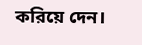করিয়ে দেন।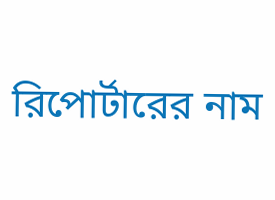রিপোর্টারের নাম